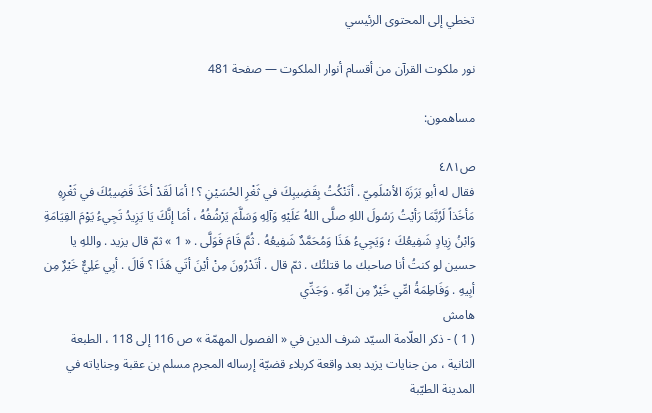تخطي إلى المحتوى الرئيسي

نور ملكوت القرآن من أقسام أنوار الملكوت — صفحة 481

مساهمون:

ص٤٨١
فقال له أبو بَرَزَة الأسْلَمِيّ . أتَنْكُتُ بِقَضِيبِكَ في ثَغْرِ الحُسَيْنِ ؟ ! أمَا لَقَدْ أخَذَ قَضِيبُكَ في ثَغْرِهِ مَأخَذاً لَرُبَّمَا رَأيْتُ رَسُولَ اللهِ صلَّى اللهُ عَلَيْهِ وَآلِهِ وَسَلَّمَ يَرْشُفُهُ ، أمَا إنَّكَ يَا يَزِيدُ تَجِيءُ يَوْمَ القِيَامَةِ وَابْنُ زِيادٍ شَفِيعُكَ ؛ وَيَجِيءُ هَذَا وَمُحَمَّدٌ شَفِيعُهُ . ثُمَّ قَامَ فَوَلَّى . « 1 » ثمّ قال يزيد . واللهِ يا حسين لو كنتُ أنا صاحبك ما قتلتُك . ثمّ قال . أتَدْرُونَ مِنْ أيْنَ أتَي هَذَا ؟ قَالَ . أبِي عَلِيٌّ خَيْرٌ مِن أبِيهِ . وَفَاطِمَةُ امِّي خَيْرٌ مِن امِّهِ . وَجَدِّي
هامش
( 1 ) - ذكر العلّامة السيّد شرف الدين في « الفصول المهمّة » ص 116 إلى 118 ، الطبعة الثانية ، من جنايات يزيد بعد واقعة كربلاء قضيّة إرساله المجرم مسلم بن عقبة وجناياته في المدينة الطيّبة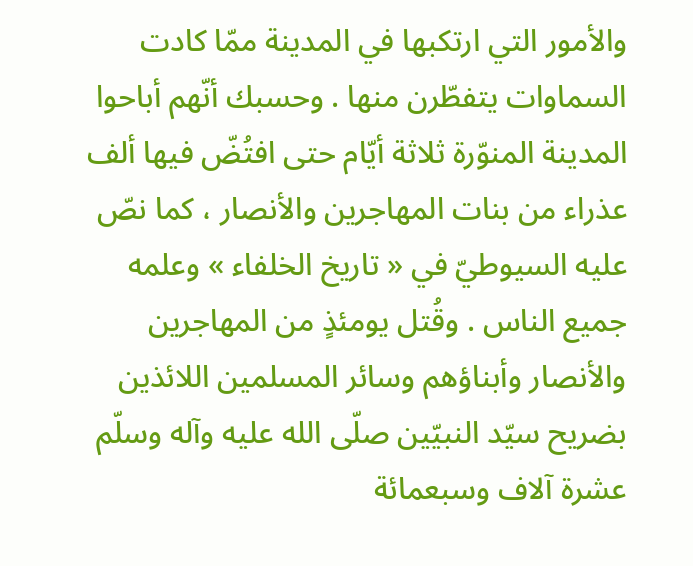والأمور التي ارتكبها في المدينة ممّا كادت السماوات يتفطّرن منها . وحسبك أنّهم أباحوا المدينة المنوّرة ثلاثة أيّام حتى افتُضّ فيها ألف عذراء من بنات المهاجرين والأنصار ، كما نصّ عليه السيوطيّ في « تاريخ الخلفاء » وعلمه جميع الناس . وقُتل يومئذٍ من المهاجرين والأنصار وأبناؤهم وسائر المسلمين اللائذين بضريح سيّد النبيّين صلّى الله عليه وآله وسلّم عشرة آلاف وسبعمائة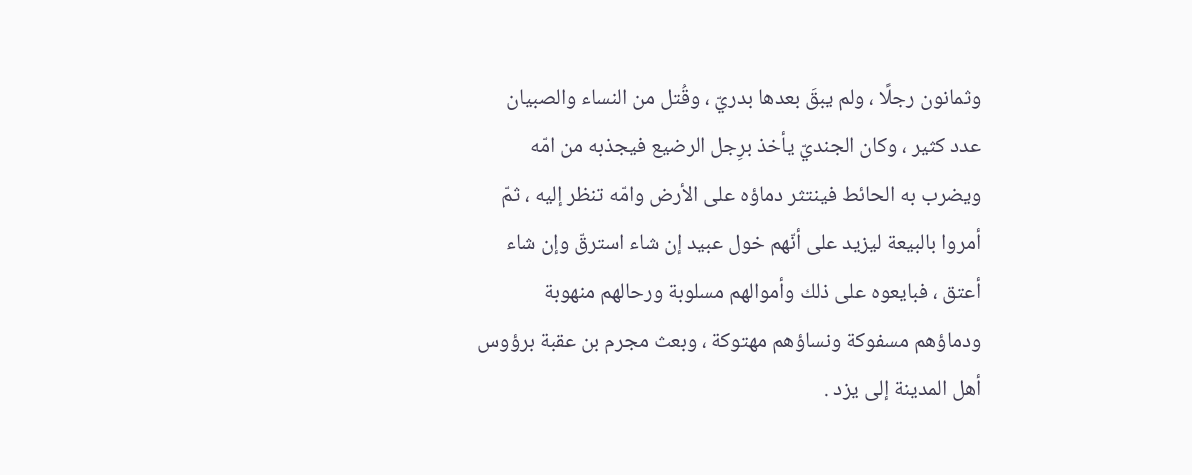وثمانون رجلًا ، ولم يبقَ بعدها بدريّ ، وقُتل من النساء والصبيان عدد كثير ، وكان الجنديّ يأخذ برِجل الرضيع فيجذبه من امّه ويضرب به الحائط فينتثر دماؤه على الأرض وامّه تنظر إليه ، ثمّ أمروا بالبيعة ليزيد على أنّهم خول عبيد إن شاء استرقّ وإن شاء أعتق ، فبايعوه على ذلك وأموالهم مسلوبة ورحالهم منهوبة ودماؤهم مسفوكة ونساؤهم مهتوكة ، وبعث مجرم بن عقبة برؤوس أهل المدينة إلى يزد .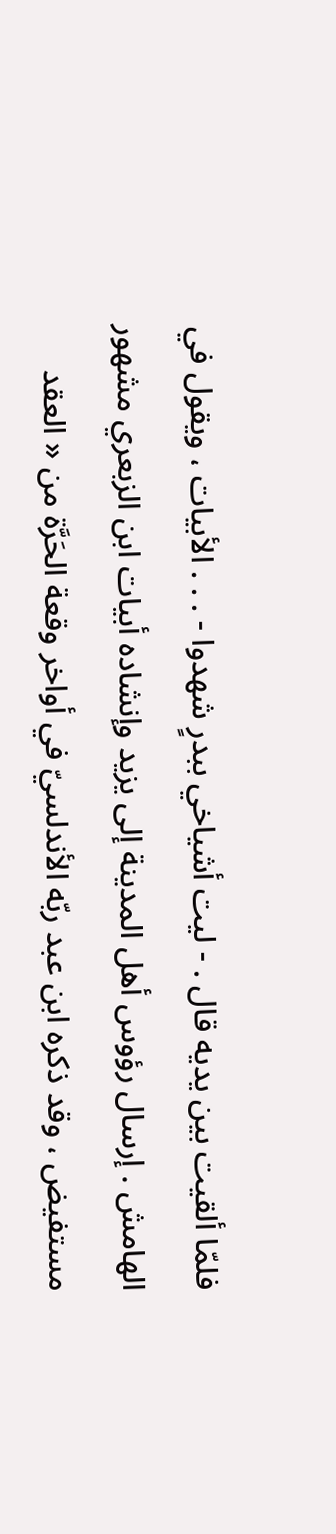فلمّا ألقيت بين يديه قال . - ليت أشياخي ببدرٍ شهدوا - . . . الأبيات ، ويقول في الهامش . إرسال رؤوس أهل المدينة إلى يزيد وإنشاده أبيات ابن الزبعري مشهور مستفيض ، وقد ذكره ابن عبد ربّه الأندلسيّ في أواخر وقعة الحَرَّة من « العقد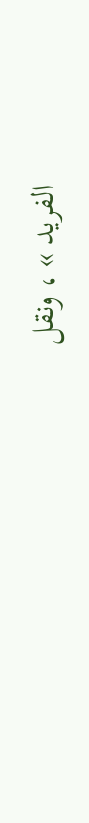الفريد » ، ونقل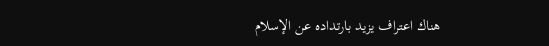هناك اعتراف يزيد بارتداده عن الإسلام